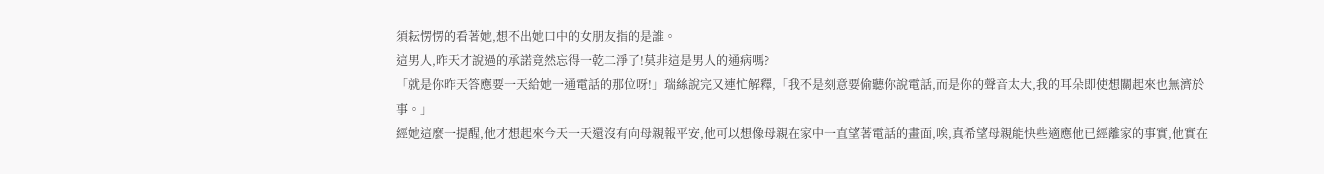須耘愣愣的看著她,想不出她口中的女朋友指的是誰。
這男人,昨天才說過的承諾竟然忘得一乾二淨了!莫非這是男人的通病嗎?
「就是你昨天答應要一天給她一通電話的那位呀!」瑞絲說完又連忙解釋,「我不是刻意要偷聽你說電話,而是你的聲音太大,我的耳朵即使想關起來也無濟於事。」
經她這麼一提醒,他才想起來今天一天還沒有向母親報平安,他可以想像母親在家中一直望著電話的畫面,唉,真希望母親能快些適應他已經離家的事實,他實在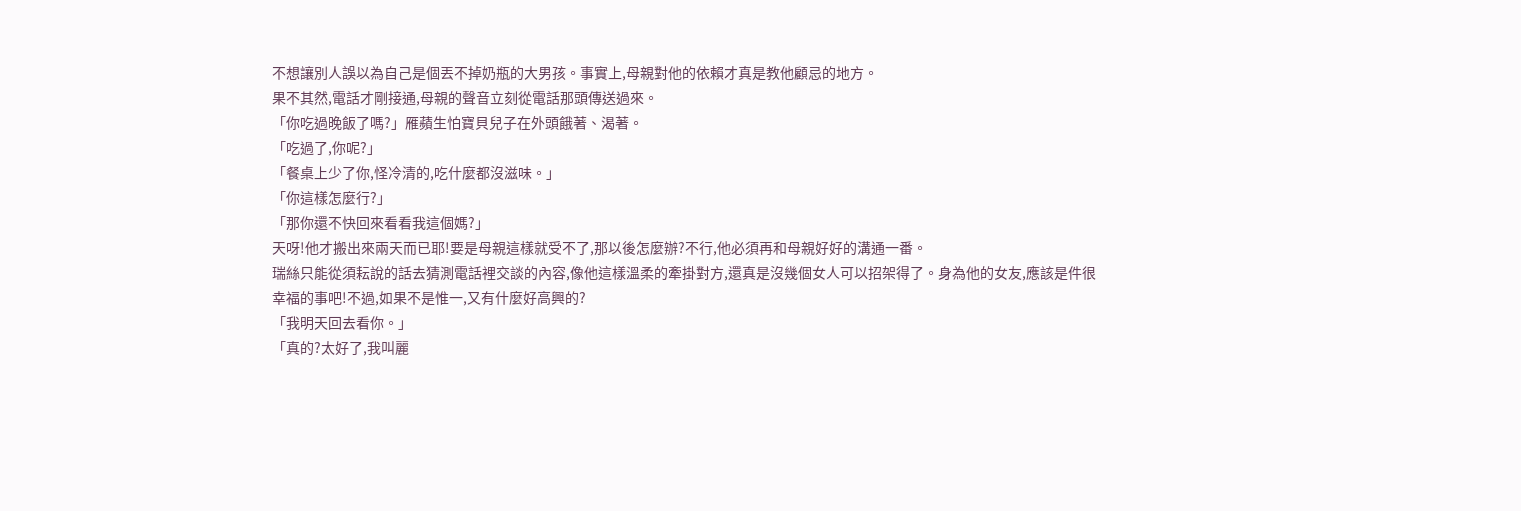不想讓別人誤以為自己是個丟不掉奶瓶的大男孩。事實上,母親對他的依賴才真是教他顧忌的地方。
果不其然,電話才剛接通,母親的聲音立刻從電話那頭傳送過來。
「你吃過晚飯了嗎?」雁蘋生怕寶貝兒子在外頭餓著、渴著。
「吃過了,你呢?」
「餐桌上少了你,怪冷清的,吃什麼都沒滋味。」
「你這樣怎麼行?」
「那你還不快回來看看我這個媽?」
天呀!他才搬出來兩天而已耶!要是母親這樣就受不了,那以後怎麼辦?不行,他必須再和母親好好的溝通一番。
瑞絲只能從須耘說的話去猜測電話裡交談的內容,像他這樣溫柔的牽掛對方,還真是沒幾個女人可以招架得了。身為他的女友,應該是件很幸福的事吧!不過,如果不是惟一,又有什麼好高興的?
「我明天回去看你。」
「真的?太好了,我叫麗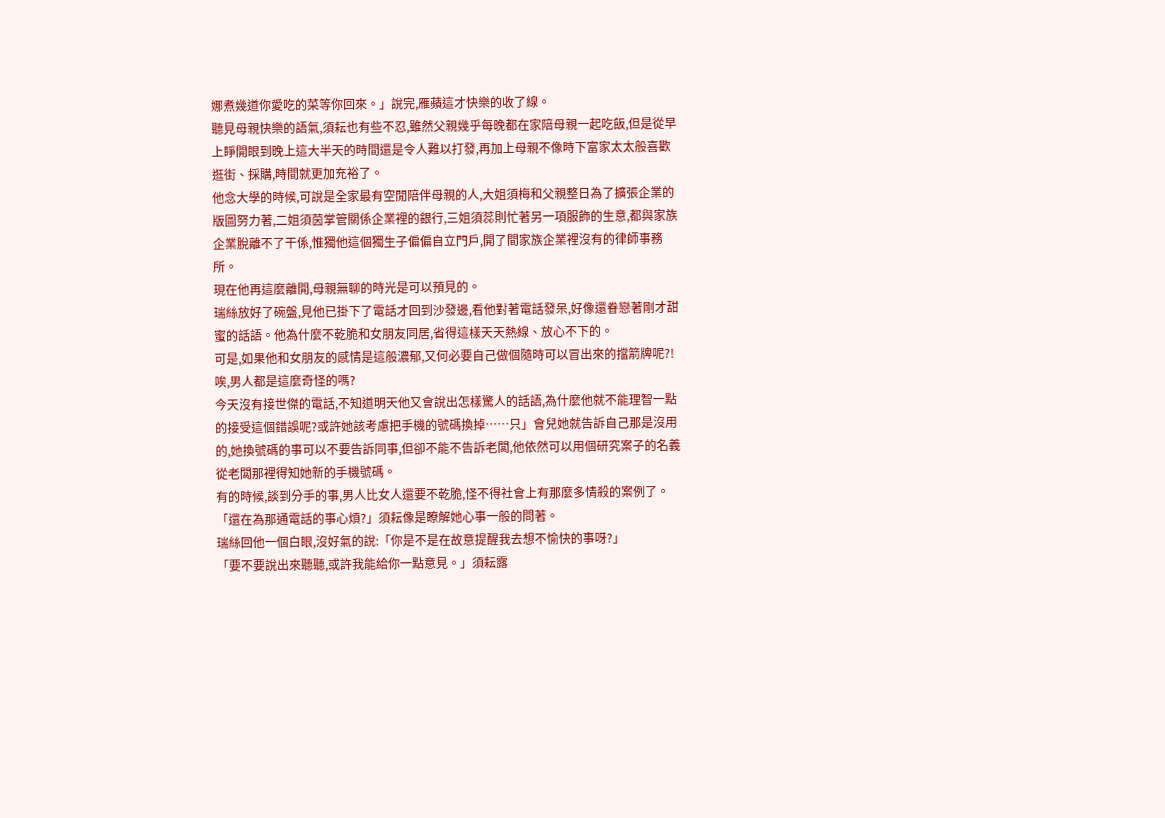娜煮幾道你愛吃的菜等你回來。」說完,雁蘋這才快樂的收了線。
聽見母親快樂的語氣,須耘也有些不忍,雖然父親幾乎每晚都在家陪母親一起吃飯,但是從早上睜開眼到晚上這大半天的時間還是令人難以打發,再加上母親不像時下富家太太般喜歡逛街、採購,時間就更加充裕了。
他念大學的時候,可說是全家最有空閒陪伴母親的人,大姐須梅和父親整日為了擴張企業的版圖努力著,二姐須茵掌管關係企業裡的銀行,三姐須蕊則忙著另一項服飾的生意,都與家族企業脫離不了干係,惟獨他這個獨生子偏偏自立門戶,開了間家族企業裡沒有的律師事務所。
現在他再這麼離開,母親無聊的時光是可以預見的。
瑞絲放好了碗盤,見他已掛下了電話才回到沙發邊,看他對著電話發呆,好像還眷戀著剛才甜蜜的話語。他為什麼不乾脆和女朋友同居,省得這樣天天熱線、放心不下的。
可是,如果他和女朋友的感情是這般濃郁,又何必要自己做個隨時可以冒出來的擋箭牌呢?!
唉,男人都是這麼奇怪的嗎?
今天沒有接世傑的電話,不知道明天他又會說出怎樣驚人的話語,為什麼他就不能理智一點的接受這個錯誤呢?或許她該考慮把手機的號碼換掉……只」會兒她就告訴自己那是沒用的,她換號碼的事可以不要告訴同事,但卻不能不告訴老闆,他依然可以用個研究案子的名義從老闆那裡得知她新的手機號碼。
有的時候,談到分手的事,男人比女人還要不乾脆,怪不得社會上有那麼多情殺的案例了。
「還在為那通電話的事心煩?」須耘像是瞭解她心事一般的問著。
瑞絲回他一個白眼,沒好氣的說:「你是不是在故意提醒我去想不愉快的事呀?」
「要不要說出來聽聽,或許我能給你一點意見。」須耘露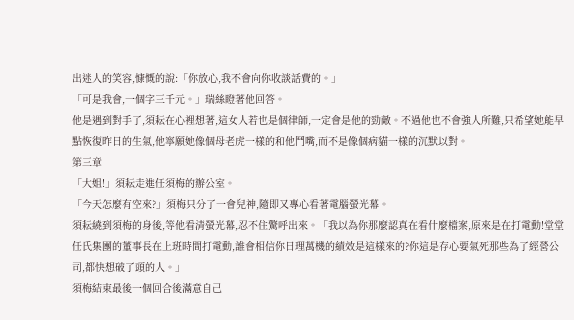出迷人的笑容,慷慨的說:「你放心,我不會向你收談話費的。」
「可是我會,一個字三千元。」瑞絲瞪著他回答。
他是遇到對手了,須耘在心裡想著,這女人若也是個律師,一定會是他的勁敵。不過他也不會強人所難,只希望她能早點恢復昨日的生氣,他寧願她像個母老虎一樣的和他鬥嘴,而不是像個病貓一樣的沉默以對。
第三章
「大姐!」須耘走進任須梅的辦公室。
「今天怎麼有空來?」須梅只分了一會兒神,隨即又專心看著電腦螢光幕。
須耘繞到須梅的身後,等他看清螢光幕,忍不住驚呼出來。「我以為你那麼認真在看什麼檔案,原來是在打電動!堂堂任氏集團的董事長在上班時間打電動,誰會相信你日理萬機的績效是這樣來的?你這是存心要氣死那些為了經營公司,都快想破了頭的人。」
須梅結束最後一個回合後滿意自己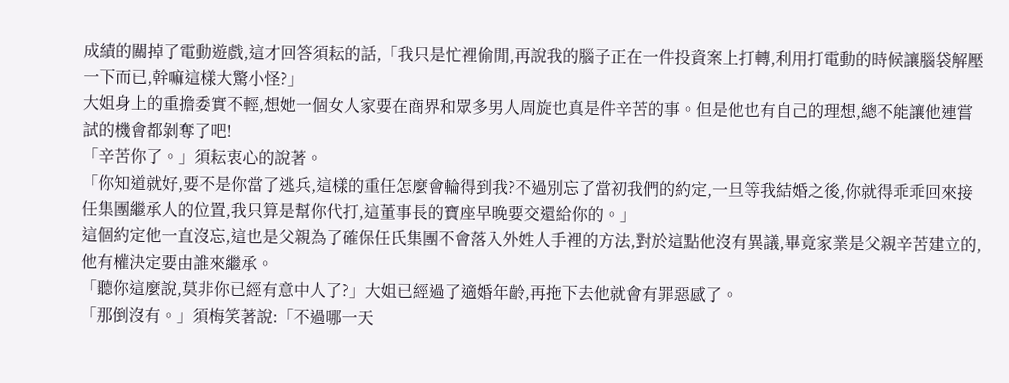成績的關掉了電動遊戲,這才回答須耘的話,「我只是忙裡偷閒,再說我的腦子正在一件投資案上打轉,利用打電動的時候讓腦袋解壓一下而已,幹嘛這樣大驚小怪?」
大姐身上的重擔委實不輕,想她一個女人家要在商界和眾多男人周旋也真是件辛苦的事。但是他也有自己的理想,總不能讓他連嘗試的機會都剝奪了吧!
「辛苦你了。」須耘衷心的說著。
「你知道就好,要不是你當了逃兵,這樣的重任怎麼會輪得到我?不過別忘了當初我們的約定,一旦等我結婚之後,你就得乖乖回來接任集團繼承人的位置,我只算是幫你代打,這董事長的寶座早晚要交還給你的。」
這個約定他一直沒忘,這也是父親為了確保任氏集團不會落入外姓人手裡的方法,對於這點他沒有異議,畢竟家業是父親辛苦建立的,他有權決定要由誰來繼承。
「聽你這麼說,莫非你已經有意中人了?」大姐已經過了適婚年齡,再拖下去他就會有罪惡感了。
「那倒沒有。」須梅笑著說:「不過哪一天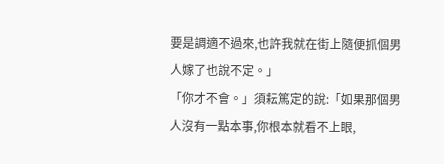要是調適不過來,也許我就在街上隨便抓個男人嫁了也說不定。」
「你才不會。」須耘篤定的說:「如果那個男人沒有一點本事,你根本就看不上眼,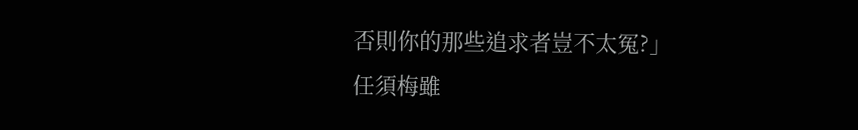否則你的那些追求者豈不太冤?」
任須梅雖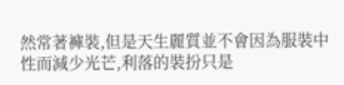然常著褲裝,但是天生麗質並不會因為服裝中性而減少光芒,利落的裝扮只是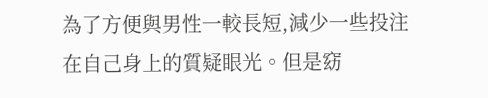為了方便與男性一較長短,減少一些投注在自己身上的質疑眼光。但是窈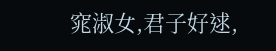窕淑女,君子好逑,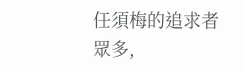任須梅的追求者眾多,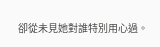卻從未見她對誰特別用心過。